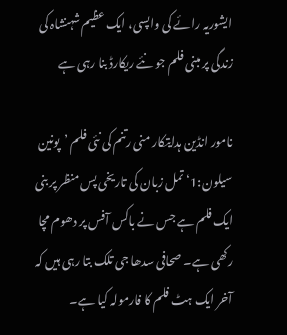ایشوریہ رائے کی واپسی، ایک عظیم شہنشاہ کی زندگی پر مبنی فلم جو نئے ریکارڈ بنا رہی ہے

نامور انڈین ہدایتکار منی رتنم کی نئی فلم ’پونین سیلون:1‘ تمل زبان کی تاریخی پس منظر پر بنی ایک فلم ہے جس نے باکس آفس پر دھوم مچا رکھی ہے۔ صحافی سدھا جی تلک بتا رہی ہیں کہ آخر ایک ہٹ فلم کا فارمولہ کیا ہے۔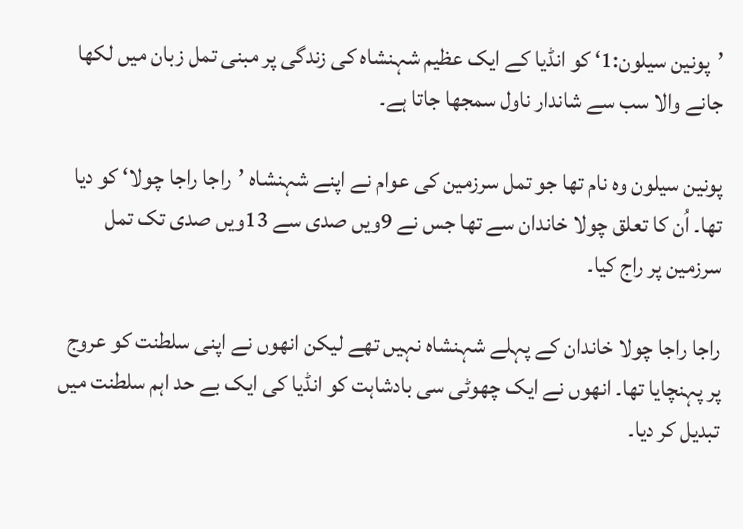’پونین سیلون:1‘ کو انڈیا کے ایک عظیم شہنشاہ کی زندگی پر مبنی تمل زبان میں لکھا جانے والا سب سے شاندار ناول سمجھا جاتا ہے۔

پونین سیلون وہ نام تھا جو تمل سرزمین کی عوام نے اپنے شہنشاہ ’راجا راجا چولا‘ کو دیا تھا۔ اُن کا تعلق چولا خاندان سے تھا جس نے 9ویں صدی سے 13ویں صدی تک تمل سرزمین پر راج کیا۔

راجا راجا چولا خاندان کے پہلے شہنشاہ نہیں تھے لیکن انھوں نے اپنی سلطنت کو عروج پر پہنچایا تھا۔ انھوں نے ایک چھوٹی سی بادشاہت کو انڈیا کی ایک بے حد اہم سلطنت میں تبدیل کر دیا۔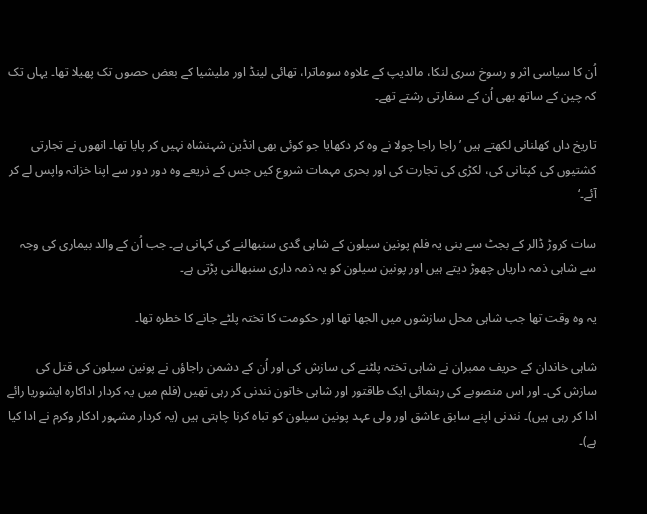اُن کا سیاسی اثر و رسوخ سری لنکا، مالدیپ کے علاوہ سوماترا، تھائی لینڈ اور ملیشیا کے بعض حصوں تک پھیلا تھا۔ یہاں تک کہ چین کے ساتھ بھی اُن کے سفارتی رشتے تھے۔

تاریخ داں کھلنانی لکھتے ہیں ’راجا راجا چولا نے وہ کر دکھایا جو کوئی بھی انڈین شہنشاہ نہیں کر پایا تھا۔ انھوں نے تجارتی کشتیوں کی کپتانی کی، لکڑی کی تجارت کی اور بحری مہمات شروع کیں جس کے ذریعے وہ دور دور سے اپنا خزانہ واپس لے کر آئے۔‘

سات کروڑ ڈالر کے بجٹ سے بنی یہ فلم پونین سیلون کے شاہی گدی سنبھالنے کی کہانی ہے۔ جب اُن کے والد بیماری کی وجہ سے شاہی ذمہ داریاں چھوڑ دیتے ہیں اور پونین سیلون کو یہ ذمہ داری سنبھالنی پڑتی ہے۔

یہ وہ وقت تھا جب شاہی محل سازشوں میں الجھا تھا اور حکومت کا تختہ پلٹے جانے کا خطرہ تھا۔

شاہی خاندان کے حریف ممبران نے شاہی تختہ پلٹنے کی سازش کی اور اُن کے دشمن راجاؤں نے پونین سیلون کی قتل کی سازش کی۔ اور اس منصوبے کی رہنمائی ایک طاقتور اور شاہی خاتون نندنی کر رہی تھیں (فلم میں یہ کردار اداکارہ ایشوریا رائے ادا کر رہی ہیں)۔ نندنی اپنے سابق عاشق اور ولی عہد پونین سیلون کو تباہ کرنا چاہتی ہیں (یہ کردار مشہور ادکار وکرم نے ادا کیا ہے)۔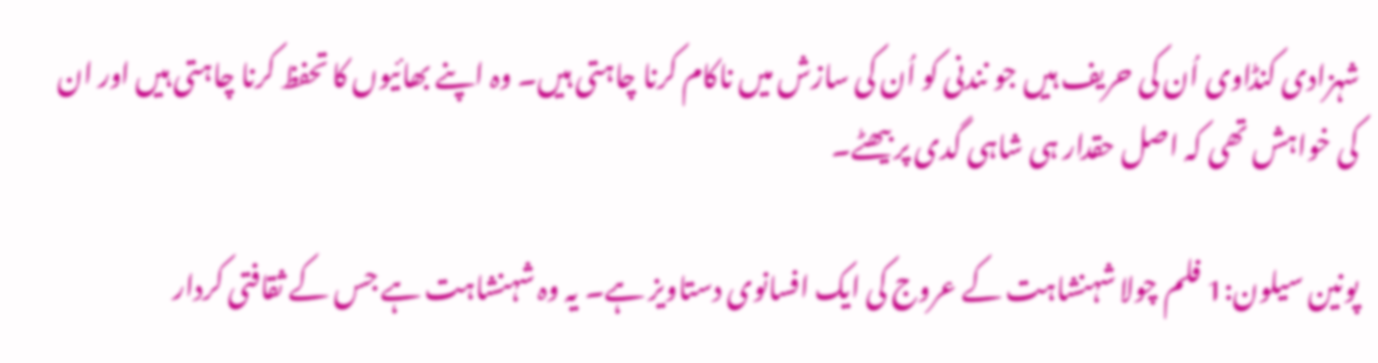شہزادی کنڈاوی اُن کی حریف ہیں جو نندنی کو اُن کی سازش میں ناکام کرنا چاہتی ہیں۔ وہ اپنے بھائیوں کا تحفظ کرنا چاہتی ہیں اور ان کی خواہش تھی کہ اصل حقدار ہی شاہی گدی پر بیھٹے۔

پونین سیلون:1 فلم چولا شہنشاہت کے عروج کی ایک افسانوی دستاویز ہے۔ یہ وہ شہنشاہت ہے جس کے ثقافتی کردار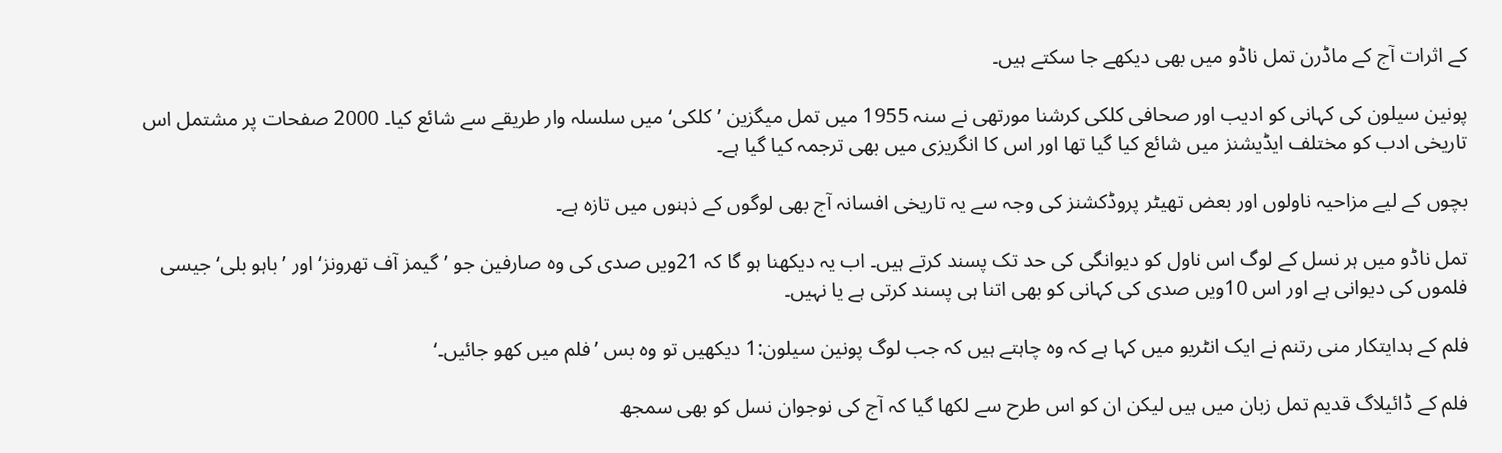کے اثرات آج کے ماڈرن تمل ناڈو میں بھی دیکھے جا سکتے ہیں۔

پونین سیلون کی کہانی کو ادیب اور صحافی کلکی کرشنا مورتھی نے سنہ 1955 میں تمل میگزین ’کلکی‘ میں سلسلہ وار طریقے سے شائع کیا۔ 2000 صفحات پر مشتمل اس تاریخی ادب کو مختلف ایڈیشنز میں شائع کیا گیا تھا اور اس کا انگریزی میں بھی ترجمہ کیا گیا ہے۔

بچوں کے لیے مزاحیہ ناولوں اور بعض تھیٹر پروڈکشنز کی وجہ سے یہ تاریخی افسانہ آج بھی لوگوں کے ذہنوں میں تازہ ہے۔

تمل ناڈو میں ہر نسل کے لوگ اس ناول کو دیوانگی کی حد تک پسند کرتے ہیں۔ اب یہ دیکھنا ہو گا کہ 21ویں صدی کی وہ صارفین جو ’گیمز آف تھرونز‘ اور ’باہو بلی‘ جیسی فلموں کی دیوانی ہے اور اس 10ویں صدی کی کہانی کو بھی اتنا ہی پسند کرتی ہے یا نہیں۔

فلم کے ہدایتکار منی رتنم نے ایک انٹریو میں کہا ہے کہ وہ چاہتے ہیں کہ جب لوگ پونین سیلون:1 دیکھیں تو وہ بس ’فلم میں کھو جائیں۔‘

فلم کے ڈائیلاگ قدیم تمل زبان میں ہیں لیکن ان کو اس طرح سے لکھا گیا کہ آج کی نوجوان نسل کو بھی سمجھ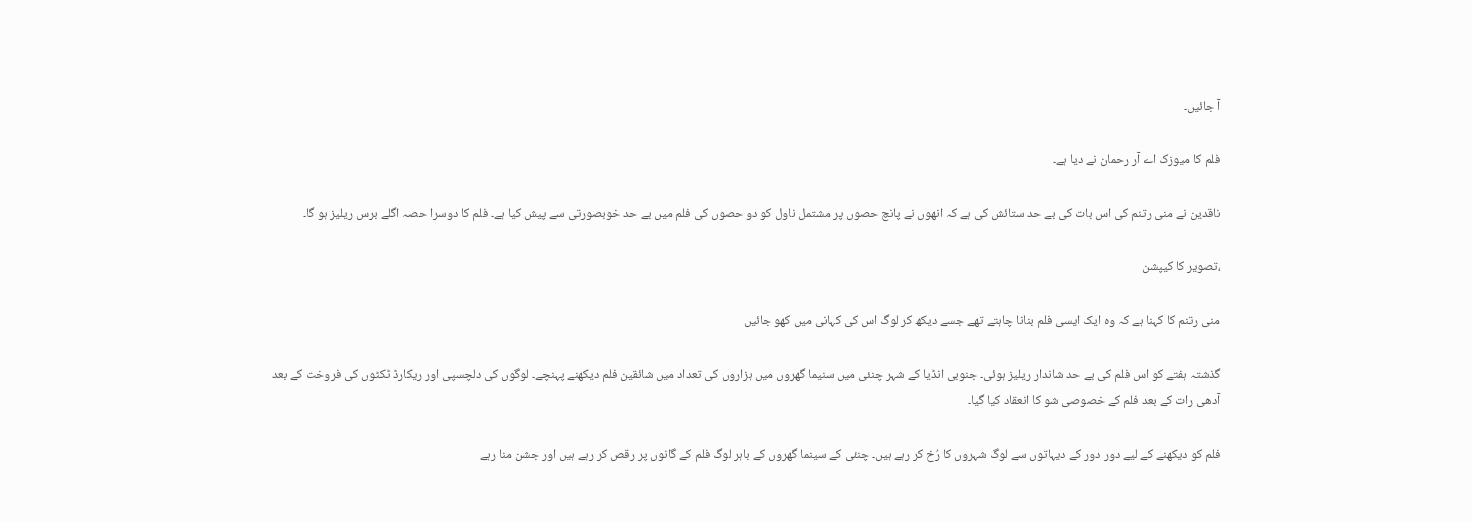آ جائیں۔

فلم کا میوزک اے آر رحمان نے دیا ہے۔

ناقدین نے منی رتنم کی اس بات کی بے حد ستائش کی ہے کہ انھوں نے پانچ حصوں پر مشتمل ناول کو دو حصوں کی فلم میں بے حد خوبصورتی سے پیش کیا ہے۔ فلم کا دوسرا حصہ اگلے برس ریلیز ہو گا۔

،تصویر کا کیپشن

منی رتنم کا کہنا ہے کہ وہ ایک ایسی فلم بنانا چاہتے تھے جسے دیکھ کر لوگ اس کی کہانی میں کھو جائیں

گذشتہ ہفتے کو اس فلم کی بے حد شاندار ریلیز ہوئی۔ جنوبی انڈیا کے شہر چنئی میں سنیما گھروں میں ہزاروں کی تعداد میں شائقین فلم دیکھنے پہنچے۔ لوگوں کی دلچسپی اور ریکارڈ ٹکٹوں کی فروخت کے بعد آدھی رات کے بعد فلم کے خصوصی شو کا انعقاد کیا گیا۔

فلم کو دیکھنے کے لیے دور دور کے دیہاتوں سے لوگ شہروں کا رُخ کر رہے ہیں۔ چنئی کے سینما گھروں کے باہر لوگ فلم کے گانوں پر رقص کر رہے ہیں اور جشن منا رہے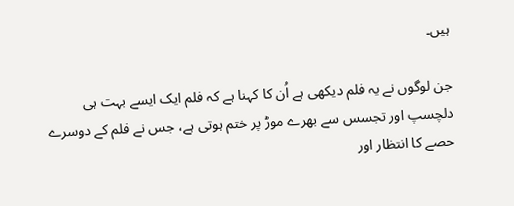ہیں۔

جن لوگوں نے یہ فلم دیکھی ہے اُن کا کہنا ہے کہ فلم ایک ایسے بہت ہی دلچسپ اور تجسس سے بھرے موڑ پر ختم ہوتی ہے، جس نے فلم کے دوسرے حصے کا انتظار اور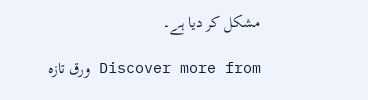مشکل کر دیا ہے۔

Discover more from ورق تازہ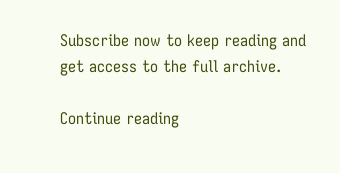Subscribe now to keep reading and get access to the full archive.

Continue reading